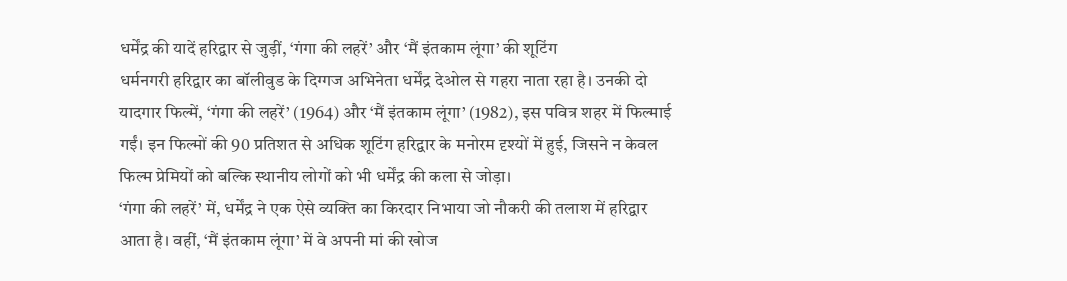धर्मेंद्र की यादें हरिद्वार से जुड़ीं, ‘गंगा की लहरें’ और ‘मैं इंतकाम लूंगा’ की शूटिंग
धर्मनगरी हरिद्वार का बॉलीवुड के दिग्गज अभिनेता धर्मेंद्र देओल से गहरा नाता रहा है। उनकी दो यादगार फिल्में, ‘गंगा की लहरें’ (1964) और ‘मैं इंतकाम लूंगा’ (1982), इस पवित्र शहर में फिल्माई गईं। इन फिल्मों की 90 प्रतिशत से अधिक शूटिंग हरिद्वार के मनोरम दृश्यों में हुई, जिसने न केवल फिल्म प्रेमियों को बल्कि स्थानीय लोगों को भी धर्मेंद्र की कला से जोड़ा।
‘गंगा की लहरें’ में, धर्मेंद्र ने एक ऐसे व्यक्ति का किरदार निभाया जो नौकरी की तलाश में हरिद्वार आता है। वहीं, ‘मैं इंतकाम लूंगा’ में वे अपनी मां की खोज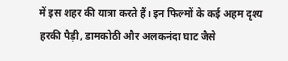में इस शहर की यात्रा करते हैं। इन फिल्मों के कई अहम दृश्य हरकी पैड़ी, डामकोठी और अलकनंदा घाट जैसे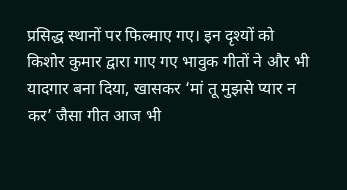प्रसिद्ध स्थानों पर फिल्माए गए। इन दृश्यों को किशोर कुमार द्वारा गाए गए भावुक गीतों ने और भी यादगार बना दिया, खासकर ‘मां तू मुझसे प्यार न कर’ जैसा गीत आज भी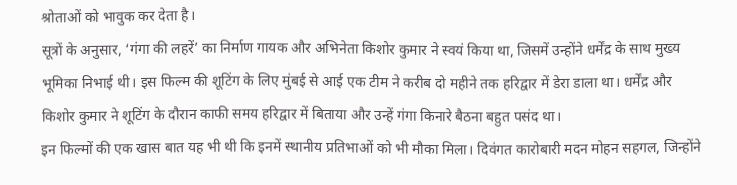श्रोताओं को भावुक कर देता है।
सूत्रों के अनुसार, ‘गंगा की लहरें’ का निर्माण गायक और अभिनेता किशोर कुमार ने स्वयं किया था, जिसमें उन्होंने धर्मेंद्र के साथ मुख्य भूमिका निभाई थी। इस फिल्म की शूटिंग के लिए मुंबई से आई एक टीम ने करीब दो महीने तक हरिद्वार में डेरा डाला था। धर्मेंद्र और किशोर कुमार ने शूटिंग के दौरान काफी समय हरिद्वार में बिताया और उन्हें गंगा किनारे बैठना बहुत पसंद था।
इन फिल्मों की एक खास बात यह भी थी कि इनमें स्थानीय प्रतिभाओं को भी मौका मिला। दिवंगत कारोबारी मदन मोहन सहगल, जिन्होंने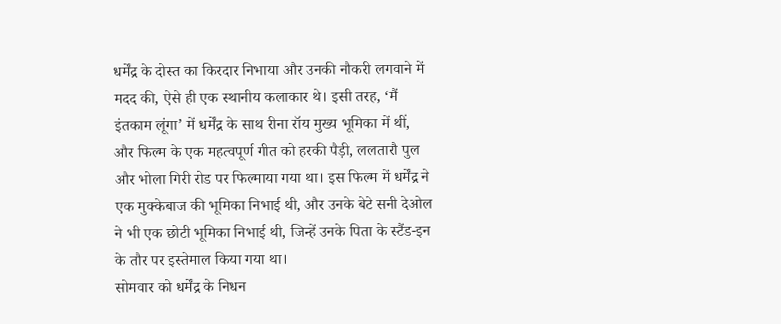धर्मेंद्र के दोस्त का किरदार निभाया और उनकी नौकरी लगवाने में मदद की, ऐसे ही एक स्थानीय कलाकार थे। इसी तरह, ‘मैं इंतकाम लूंगा’ में धर्मेंद्र के साथ रीना रॉय मुख्य भूमिका में थीं, और फिल्म के एक महत्वपूर्ण गीत को हरकी पैड़ी, ललतारौ पुल और भोला गिरी रोड पर फिल्माया गया था। इस फिल्म में धर्मेंद्र ने एक मुक्केबाज की भूमिका निभाई थी, और उनके बेटे सनी देओल ने भी एक छोटी भूमिका निभाई थी, जिन्हें उनके पिता के स्टैंड-इन के तौर पर इस्तेमाल किया गया था।
सोमवार को धर्मेंद्र के निधन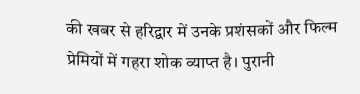की खबर से हरिद्वार में उनके प्रशंसकों और फिल्म प्रेमियों में गहरा शोक व्याप्त है। पुरानी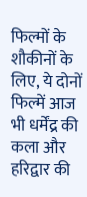फिल्मों के शौकीनों के लिए, ये दोनों फिल्में आज भी धर्मेंद्र की कला और हरिद्वार की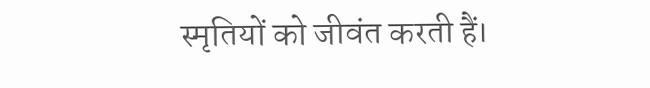स्मृतियों को जीवंत करती हैं।